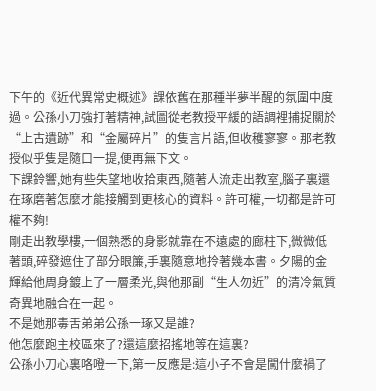下午的《近代異常史概述》課依舊在那種半夢半醒的氛圍中度過。公孫小刀強打著精神,試圖從老教授平緩的語調裡捕捉關於“上古遺跡”和“金屬碎片”的隻言片語,但收穫寥寥。那老教授似乎隻是隨口一提,便再無下文。
下課鈴響,她有些失望地收拾東西,隨著人流走出教室,腦子裏還在琢磨著怎麼才能接觸到更核心的資料。許可權,一切都是許可權不夠!
剛走出教學樓,一個熟悉的身影就靠在不遠處的廊柱下,微微低著頭,碎發遮住了部分眼簾,手裏隨意地拎著幾本書。夕陽的金輝給他周身鍍上了一層柔光,與他那副“生人勿近”的清冷氣質奇異地融合在一起。
不是她那毒舌弟弟公孫一琢又是誰?
他怎麼跑主校區來了?還這麼招搖地等在這裏?
公孫小刀心裏咯噔一下,第一反應是:這小子不會是闖什麼禍了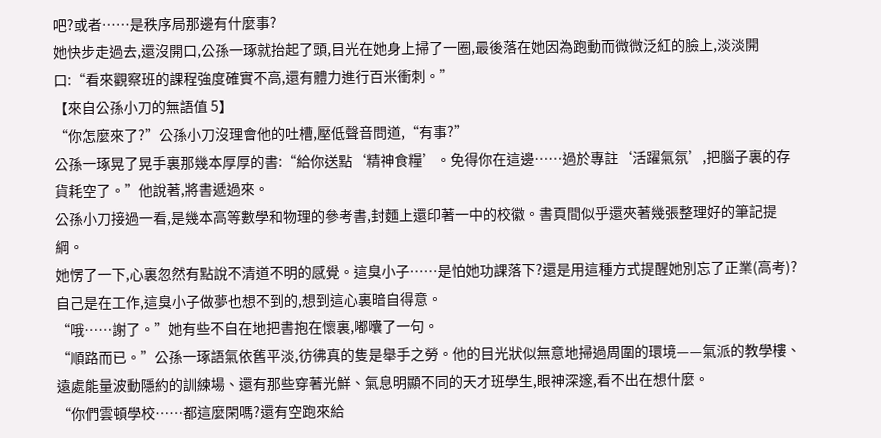吧?或者……是秩序局那邊有什麼事?
她快步走過去,還沒開口,公孫一琢就抬起了頭,目光在她身上掃了一圈,最後落在她因為跑動而微微泛紅的臉上,淡淡開口:“看來觀察班的課程強度確實不高,還有體力進行百米衝刺。”
【來自公孫小刀的無語值 5】
“你怎麼來了?”公孫小刀沒理會他的吐槽,壓低聲音問道,“有事?”
公孫一琢晃了晃手裏那幾本厚厚的書:“給你送點‘精神食糧’。免得你在這邊……過於專註‘活躍氣氛’,把腦子裏的存貨耗空了。”他說著,將書遞過來。
公孫小刀接過一看,是幾本高等數學和物理的參考書,封麵上還印著一中的校徽。書頁間似乎還夾著幾張整理好的筆記提綱。
她愣了一下,心裏忽然有點說不清道不明的感覺。這臭小子……是怕她功課落下?還是用這種方式提醒她別忘了正業(高考)?自己是在工作,這臭小子做夢也想不到的,想到這心裏暗自得意。
“哦……謝了。”她有些不自在地把書抱在懷裏,嘟囔了一句。
“順路而已。”公孫一琢語氣依舊平淡,彷彿真的隻是舉手之勞。他的目光狀似無意地掃過周圍的環境——氣派的教學樓、遠處能量波動隱約的訓練場、還有那些穿著光鮮、氣息明顯不同的天才班學生,眼神深邃,看不出在想什麼。
“你們雲頓學校……都這麼閑嗎?還有空跑來給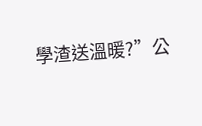學渣送溫暖?”公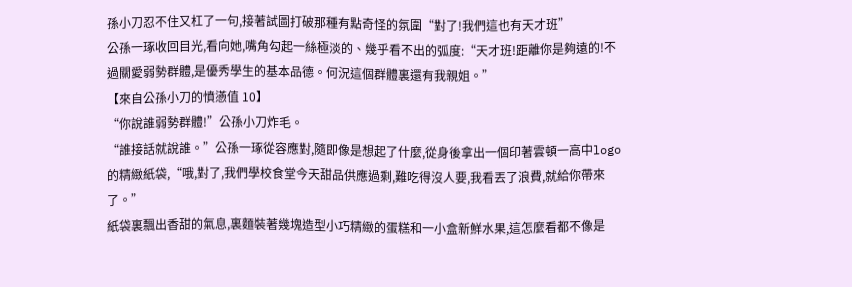孫小刀忍不住又杠了一句,接著試圖打破那種有點奇怪的氛圍“對了!我們這也有天才班”
公孫一琢收回目光,看向她,嘴角勾起一絲極淡的、幾乎看不出的弧度:“天才班!距離你是夠遠的!不過關愛弱勢群體,是優秀學生的基本品德。何況這個群體裏還有我親姐。”
【來自公孫小刀的憤懣值 10】
“你說誰弱勢群體!”公孫小刀炸毛。
“誰接話就說誰。”公孫一琢從容應對,隨即像是想起了什麼,從身後拿出一個印著雲頓一高中logo的精緻紙袋,“哦,對了,我們學校食堂今天甜品供應過剩,難吃得沒人要,我看丟了浪費,就給你帶來了。”
紙袋裏飄出香甜的氣息,裏麵裝著幾塊造型小巧精緻的蛋糕和一小盒新鮮水果,這怎麼看都不像是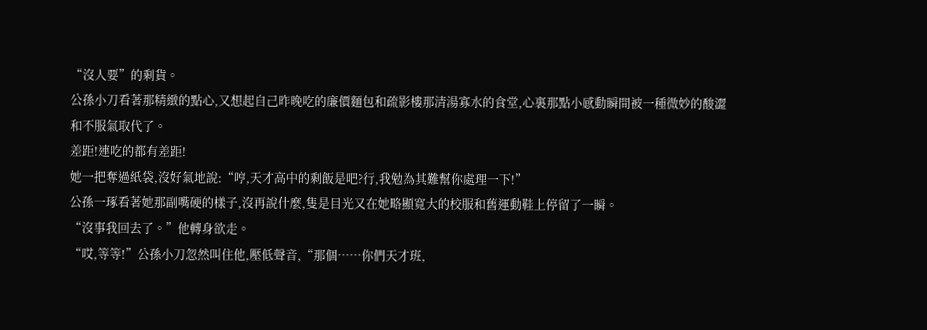“沒人要”的剩貨。
公孫小刀看著那精緻的點心,又想起自己昨晚吃的廉價麵包和疏影樓那清湯寡水的食堂,心裏那點小感動瞬間被一種微妙的酸澀和不服氣取代了。
差距!連吃的都有差距!
她一把奪過紙袋,沒好氣地說:“哼,天才高中的剩飯是吧?行,我勉為其難幫你處理一下!”
公孫一琢看著她那副嘴硬的樣子,沒再說什麼,隻是目光又在她略顯寬大的校服和舊運動鞋上停留了一瞬。
“沒事我回去了。”他轉身欲走。
“哎,等等!”公孫小刀忽然叫住他,壓低聲音,“那個……你們天才班,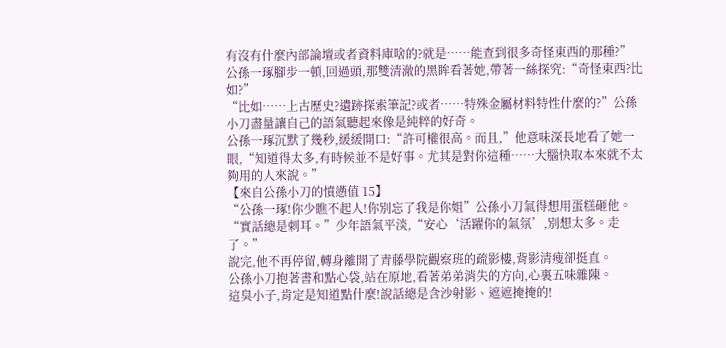有沒有什麼內部論壇或者資料庫啥的?就是……能查到很多奇怪東西的那種?”
公孫一琢腳步一頓,回過頭,那雙清澈的黑眸看著她,帶著一絲探究:“奇怪東西?比如?”
“比如……上古歷史?遺跡探索筆記?或者……特殊金屬材料特性什麼的?”公孫小刀盡量讓自己的語氣聽起來像是純粹的好奇。
公孫一琢沉默了幾秒,緩緩開口:“許可權很高。而且,”他意味深長地看了她一眼,“知道得太多,有時候並不是好事。尤其是對你這種……大腦快取本來就不太夠用的人來說。”
【來自公孫小刀的憤懣值 15】
“公孫一琢!你少瞧不起人!你別忘了我是你姐”公孫小刀氣得想用蛋糕砸他。
“實話總是刺耳。”少年語氣平淡,“安心‘活躍你的氣氛’,別想太多。走了。”
說完,他不再停留,轉身離開了青藤學院觀察班的疏影樓,背影清瘦卻挺直。
公孫小刀抱著書和點心袋,站在原地,看著弟弟消失的方向,心裏五味雜陳。
這臭小子,肯定是知道點什麼!說話總是含沙射影、遮遮掩掩的!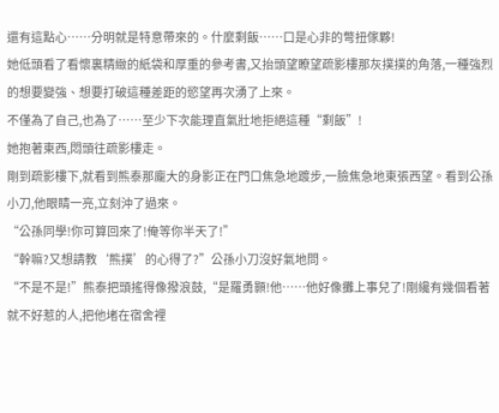還有這點心……分明就是特意帶來的。什麼剩飯……口是心非的彆扭傢夥!
她低頭看了看懷裏精緻的紙袋和厚重的參考書,又抬頭望瞭望疏影樓那灰撲撲的角落,一種強烈的想要變強、想要打破這種差距的慾望再次湧了上來。
不僅為了自己,也為了……至少下次能理直氣壯地拒絕這種“剩飯”!
她抱著東西,悶頭往疏影樓走。
剛到疏影樓下,就看到熊泰那龐大的身影正在門口焦急地踱步,一臉焦急地東張西望。看到公孫小刀,他眼睛一亮,立刻沖了過來。
“公孫同學!你可算回來了!俺等你半天了!”
“幹嘛?又想請教‘熊撲’的心得了?”公孫小刀沒好氣地問。
“不是不是!”熊泰把頭搖得像撥浪鼓,“是羅勇顥!他……他好像攤上事兒了!剛纔有幾個看著就不好惹的人,把他堵在宿舍裡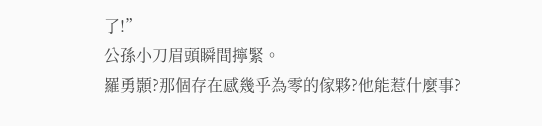了!”
公孫小刀眉頭瞬間擰緊。
羅勇顥?那個存在感幾乎為零的傢夥?他能惹什麼事?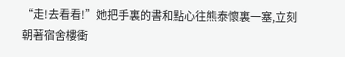“走!去看看!”她把手裏的書和點心往熊泰懷裏一塞,立刻朝著宿舍樓衝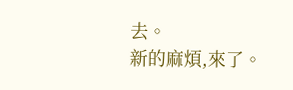去。
新的麻煩,來了。